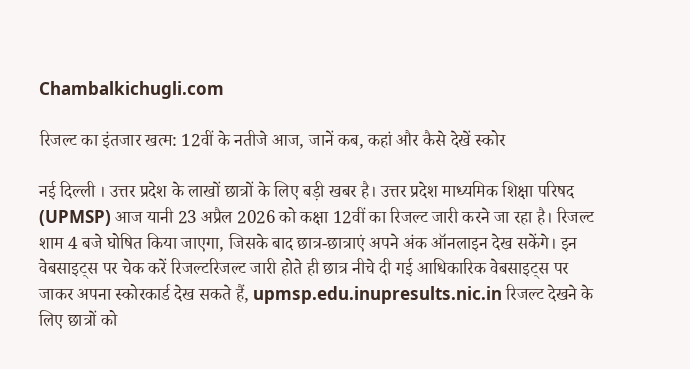Chambalkichugli.com

रिजल्ट का इंतजार खत्म: 12वीं के नतीजे आज, जानें कब, कहां और कैसे देखें स्कोर

नई दिल्ली । उत्तर प्रदेश के लाखों छात्रों के लिए बड़ी खबर है। उत्तर प्रदेश माध्यमिक शिक्षा परिषद (UPMSP) आज यानी 23 अप्रैल 2026 को कक्षा 12वीं का रिजल्ट जारी करने जा रहा है। रिजल्ट शाम 4 बजे घोषित किया जाएगा, जिसके बाद छात्र-छात्राएं अपने अंक ऑनलाइन देख सकेंगे। इन वेबसाइट्स पर चेक करें रिजल्टरिजल्ट जारी होते ही छात्र नीचे दी गई आधिकारिक वेबसाइट्स पर जाकर अपना स्कोरकार्ड देख सकते हैं, upmsp.edu.inupresults.nic.in रिजल्ट देखने के लिए छात्रों को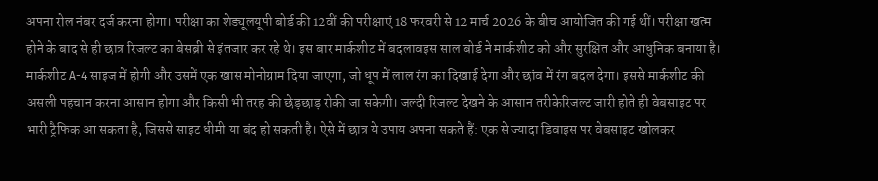अपना रोल नंबर दर्ज करना होगा। परीक्षा का शेड्यूलयूपी बोर्ड की 12वीं की परीक्षाएं 18 फरवरी से 12 मार्च 2026 के बीच आयोजित की गई थीं। परीक्षा खत्म होने के बाद से ही छात्र रिजल्ट का बेसब्री से इंतजार कर रहे थे। इस बार मार्कशीट में बदलावइस साल बोर्ड ने मार्कशीट को और सुरक्षित और आधुनिक बनाया है। मार्कशीट A-4 साइज में होगी और उसमें एक खास मोनोग्राम दिया जाएगा, जो धूप में लाल रंग का दिखाई देगा और छांव में रंग बदल देगा। इससे मार्कशीट की असली पहचान करना आसान होगा और किसी भी तरह की छेड़छाड़ रोकी जा सकेगी। जल्दी रिजल्ट देखने के आसान तरीकेरिजल्ट जारी होते ही वेबसाइट पर भारी ट्रैफिक आ सकता है, जिससे साइट धीमी या बंद हो सकती है। ऐसे में छात्र ये उपाय अपना सकते हैं: एक से ज्यादा डिवाइस पर वेबसाइट खोलकर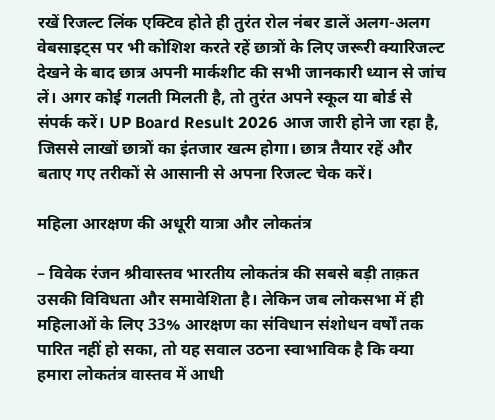रखें रिजल्ट लिंक एक्टिव होते ही तुरंत रोल नंबर डालें अलग-अलग वेबसाइट्स पर भी कोशिश करते रहें छात्रों के लिए जरूरी क्यारिजल्ट देखने के बाद छात्र अपनी मार्कशीट की सभी जानकारी ध्यान से जांच लें। अगर कोई गलती मिलती है, तो तुरंत अपने स्कूल या बोर्ड से संपर्क करें। UP Board Result 2026 आज जारी होने जा रहा है, जिससे लाखों छात्रों का इंतजार खत्म होगा। छात्र तैयार रहें और बताए गए तरीकों से आसानी से अपना रिजल्ट चेक करें।

महिला आरक्षण की अधूरी यात्रा और लोकतंत्र

– विवेक रंजन श्रीवास्तव भारतीय लोकतंत्र की सबसे बड़ी ताक़त उसकी विविधता और समावेशिता है। लेकिन जब लोकसभा में ही महिलाओं के लिए 33% आरक्षण का संविधान संशोधन वर्षों तक पारित नहीं हो सका, तो यह सवाल उठना स्वाभाविक है कि क्या हमारा लोकतंत्र वास्तव में आधी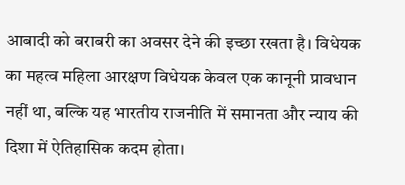आबादी को बराबरी का अवसर देने की इच्छा रखता है। विधेयक का महत्व महिला आरक्षण विधेयक केवल एक कानूनी प्रावधान नहीं था, बल्कि यह भारतीय राजनीति में समानता और न्याय की दिशा में ऐतिहासिक कदम होता।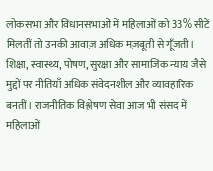लोकसभा और विधानसभाओं में महिलाओं को 33% सीटें मिलतीं तो उनकी आवाज़ अधिक मज़बूती से गूँजती। शिक्षा, स्वास्थ्य, पोषण, सुरक्षा और सामाजिक न्याय जैसे मुद्दों पर नीतियाँ अधिक संवेदनशील और व्यावहारिक बनतीं। राजनीतिक विश्लेषण सेवा आज भी संसद में महिलाओं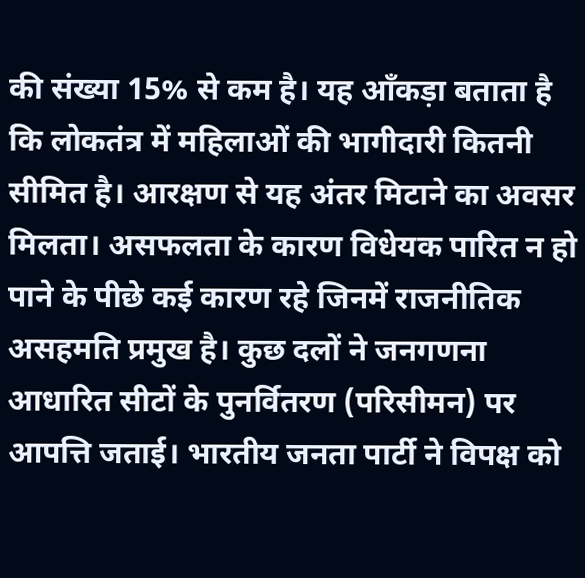की संख्या 15% से कम है। यह आँकड़ा बताता है कि लोकतंत्र में महिलाओं की भागीदारी कितनी सीमित है। आरक्षण से यह अंतर मिटाने का अवसर मिलता। असफलता के कारण विधेयक पारित न हो पाने के पीछे कई कारण रहे जिनमें राजनीतिक असहमति प्रमुख है। कुछ दलों ने जनगणना आधारित सीटों के पुनर्वितरण (परिसीमन) पर आपत्ति जताई। भारतीय जनता पार्टी ने विपक्ष को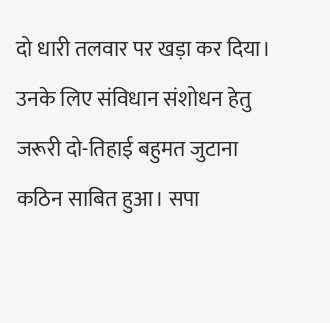दो धारी तलवार पर खड़ा कर दिया। उनके लिए संविधान संशोधन हेतु जरूरी दो-तिहाई बहुमत जुटाना कठिन साबित हुआ। सपा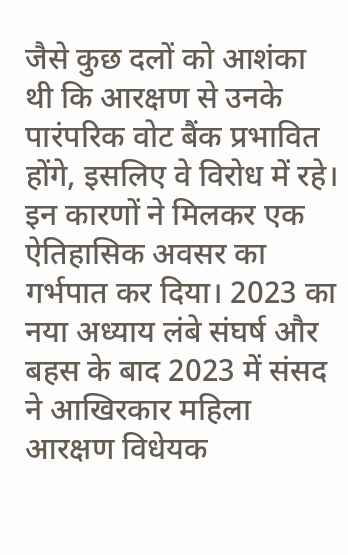जैसे कुछ दलों को आशंका थी कि आरक्षण से उनके पारंपरिक वोट बैंक प्रभावित होंगे, इसलिए वे विरोध में रहे। इन कारणों ने मिलकर एक ऐतिहासिक अवसर का गर्भपात कर दिया। 2023 का नया अध्याय लंबे संघर्ष और बहस के बाद 2023 में संसद ने आखिरकार महिला आरक्षण विधेयक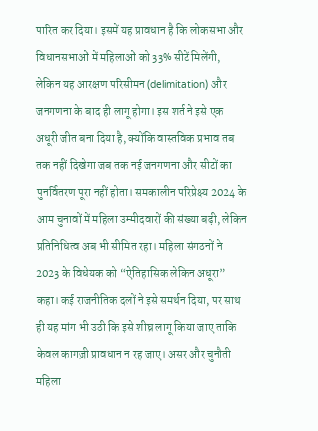पारित कर दिया। इसमें यह प्रावधान है कि लोकसभा और विधानसभाओं में महिलाओं को 33% सीटें मिलेंगी, लेकिन यह आरक्षण परिसीमन (delimitation) और जनगणना के बाद ही लागू होगा। इस शर्त ने इसे एक अधूरी जीत बना दिया है, क्योंकि वास्तविक प्रभाव तब तक नहीं दिखेगा जब तक नई जनगणना और सीटों का पुनर्वितरण पूरा नहीं होता। समकालीन परिप्रेक्ष्य 2024 के आम चुनावों में महिला उम्मीदवारों की संख्या बढ़ी, लेकिन प्रतिनिधित्व अब भी सीमित रहा। महिला संगठनों ने 2023 के विधेयक को “ऐतिहासिक लेकिन अधूरा” कहा। कई राजनीतिक दलों ने इसे समर्थन दिया, पर साथ ही यह मांग भी उठी कि इसे शीघ्र लागू किया जाए ताकि केवल कागज़ी प्रावधान न रह जाए। असर और चुनौती महिला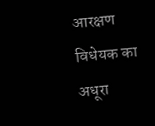आरक्षण विधेयक का अधूरा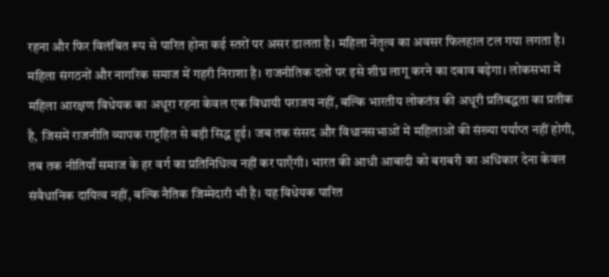रहना और फिर विलंबित रूप से पारित होना कई स्तरों पर असर डालता है। महिला नेतृत्व का अवसर फिलहाल टल गया लगता है। महिला संगठनों और नागरिक समाज में गहरी निराशा है। राजनीतिक दलों पर इसे शीघ्र लागू करने का दबाव बढ़ेगा। लोकसभा में महिला आरक्षण विधेयक का अधूरा रहना केवल एक विधायी पराजय नहीं, बल्कि भारतीय लोकतंत्र की अधूरी प्रतिबद्धता का प्रतीक है, जिसमें राजनीति व्यापक राष्ट्रहित से बड़ी सिद्ध हुई। जब तक संसद और विधानसभाओं में महिलाओं की संख्या पर्याप्त नहीं होगी, तब तक नीतियाँ समाज के हर वर्ग का प्रतिनिधित्व नहीं कर पाएँगी। भारत की आधी आबादी को बराबरी का अधिकार देना केवल संवैधानिक दायित्व नहीं, बल्कि नैतिक जिम्मेदारी भी है। यह विधेयक पारित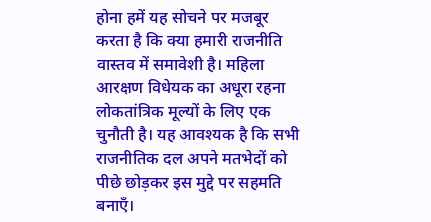होना हमें यह सोचने पर मजबूर करता है कि क्या हमारी राजनीति वास्तव में समावेशी है। महिला आरक्षण विधेयक का अधूरा रहना लोकतांत्रिक मूल्यों के लिए एक चुनौती है। यह आवश्यक है कि सभी राजनीतिक दल अपने मतभेदों को पीछे छोड़कर इस मुद्दे पर सहमति बनाएँ।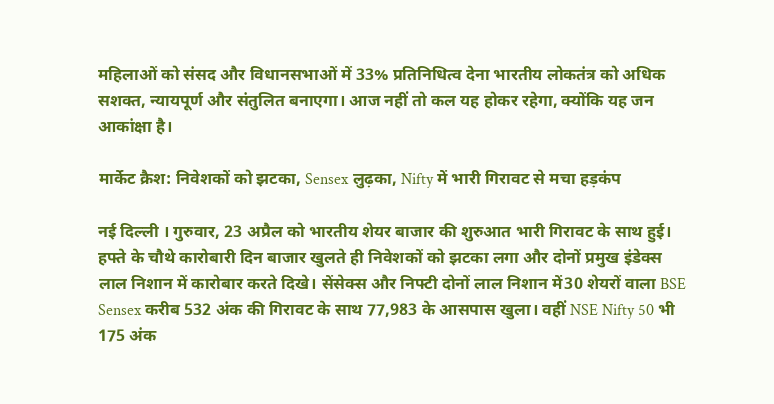महिलाओं को संसद और विधानसभाओं में 33% प्रतिनिधित्व देना भारतीय लोकतंत्र को अधिक सशक्त, न्यायपूर्ण और संतुलित बनाएगा। आज नहीं तो कल यह होकर रहेगा, क्योंकि यह जन आकांक्षा है।

मार्केट क्रैश: निवेशकों को झटका, Sensex लुढ़का, Nifty में भारी गिरावट से मचा हड़कंप

नई दिल्ली । गुरुवार, 23 अप्रैल को भारतीय शेयर बाजार की शुरुआत भारी गिरावट के साथ हुई। हफ्ते के चौथे कारोबारी दिन बाजार खुलते ही निवेशकों को झटका लगा और दोनों प्रमुख इंडेक्स लाल निशान में कारोबार करते दिखे। सेंसेक्स और निफ्टी दोनों लाल निशान में30 शेयरों वाला BSE Sensex करीब 532 अंक की गिरावट के साथ 77,983 के आसपास खुला। वहीं NSE Nifty 50 भी 175 अंक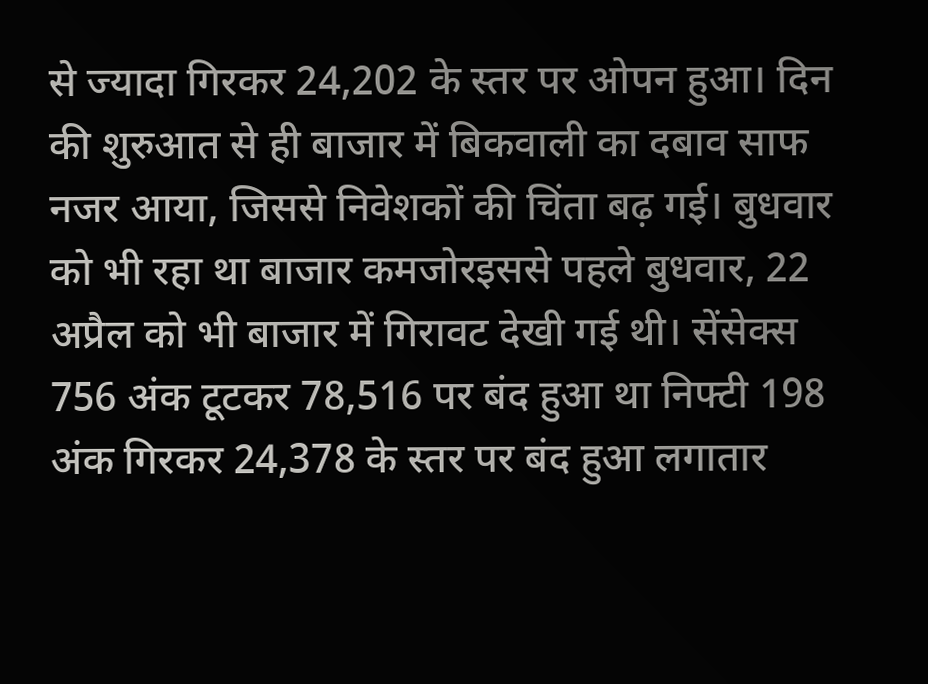से ज्यादा गिरकर 24,202 के स्तर पर ओपन हुआ। दिन की शुरुआत से ही बाजार में बिकवाली का दबाव साफ नजर आया, जिससे निवेशकों की चिंता बढ़ गई। बुधवार को भी रहा था बाजार कमजोरइससे पहले बुधवार, 22 अप्रैल को भी बाजार में गिरावट देखी गई थी। सेंसेक्स 756 अंक टूटकर 78,516 पर बंद हुआ था निफ्टी 198 अंक गिरकर 24,378 के स्तर पर बंद हुआ लगातार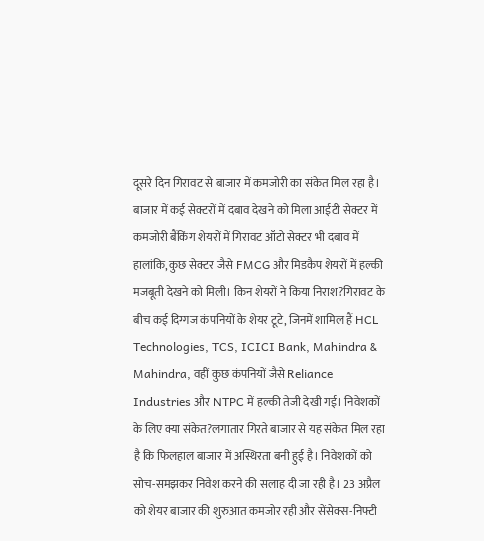दूसरे दिन गिरावट से बाजार में कमजोरी का संकेत मिल रहा है। बाजार में कई सेक्टरों में दबाव देखने को मिला आईटी सेक्टर में कमजोरी बैंकिंग शेयरों में गिरावट ऑटो सेक्टर भी दबाव में हालांकि, कुछ सेक्टर जैसे FMCG और मिडकैप शेयरों में हल्की मजबूती देखने को मिली। किन शेयरों ने किया निराश?गिरावट के बीच कई दिग्गज कंपनियों के शेयर टूटे, जिनमें शामिल हैं HCL Technologies, TCS, ICICI Bank, Mahindra & Mahindra, वहीं कुछ कंपनियों जैसे Reliance Industries और NTPC में हल्की तेजी देखी गई। निवेशकों के लिए क्या संकेत?लगातार गिरते बाजार से यह संकेत मिल रहा है कि फिलहाल बाजार में अस्थिरता बनी हुई है। निवेशकों को सोच-समझकर निवेश करने की सलाह दी जा रही है। 23 अप्रैल को शेयर बाजार की शुरुआत कमजोर रही और सेंसेक्स-निफ्टी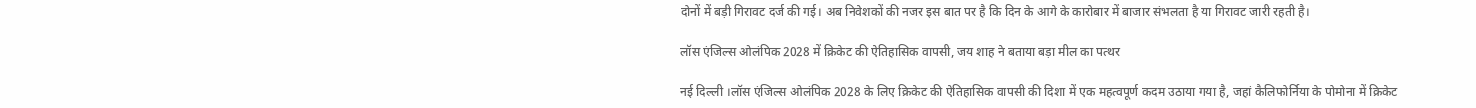दोनों में बड़ी गिरावट दर्ज की गई। अब निवेशकों की नजर इस बात पर है कि दिन के आगे के कारोबार में बाजार संभलता है या गिरावट जारी रहती है।

लॉस एंजिल्स ओलंपिक 2028 में क्रिकेट की ऐतिहासिक वापसी, जय शाह ने बताया बड़ा मील का पत्थर

नई दिल्ली ।लॉस एंजिल्स ओलंपिक 2028 के लिए क्रिकेट की ऐतिहासिक वापसी की दिशा में एक महत्वपूर्ण कदम उठाया गया है, जहां कैलिफोर्निया के पोमोना में क्रिकेट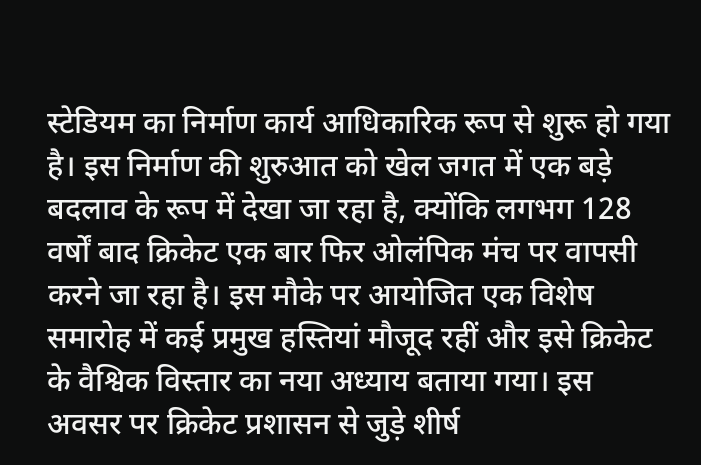स्टेडियम का निर्माण कार्य आधिकारिक रूप से शुरू हो गया है। इस निर्माण की शुरुआत को खेल जगत में एक बड़े बदलाव के रूप में देखा जा रहा है, क्योंकि लगभग 128 वर्षों बाद क्रिकेट एक बार फिर ओलंपिक मंच पर वापसी करने जा रहा है। इस मौके पर आयोजित एक विशेष समारोह में कई प्रमुख हस्तियां मौजूद रहीं और इसे क्रिकेट के वैश्विक विस्तार का नया अध्याय बताया गया। इस अवसर पर क्रिकेट प्रशासन से जुड़े शीर्ष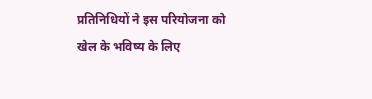प्रतिनिधियों ने इस परियोजना को खेल के भविष्य के लिए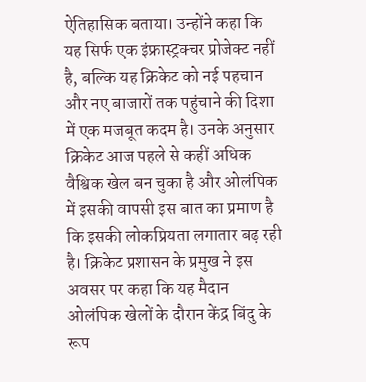ऐतिहासिक बताया। उन्होंने कहा कि यह सिर्फ एक इंफ्रास्ट्रक्चर प्रोजेक्ट नहीं है, बल्कि यह क्रिकेट को नई पहचान और नए बाजारों तक पहुंचाने की दिशा में एक मजबूत कदम है। उनके अनुसार क्रिकेट आज पहले से कहीं अधिक वैश्विक खेल बन चुका है और ओलंपिक में इसकी वापसी इस बात का प्रमाण है कि इसकी लोकप्रियता लगातार बढ़ रही है। क्रिकेट प्रशासन के प्रमुख ने इस अवसर पर कहा कि यह मैदान ओलंपिक खेलों के दौरान केंद्र बिंदु के रूप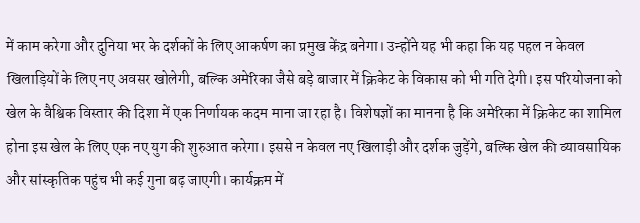में काम करेगा और दुनिया भर के दर्शकों के लिए आकर्षण का प्रमुख केंद्र बनेगा। उन्होंने यह भी कहा कि यह पहल न केवल खिलाड़ियों के लिए नए अवसर खोलेगी, बल्कि अमेरिका जैसे बड़े बाजार में क्रिकेट के विकास को भी गति देगी। इस परियोजना को खेल के वैश्विक विस्तार की दिशा में एक निर्णायक कदम माना जा रहा है। विशेषज्ञों का मानना है कि अमेरिका में क्रिकेट का शामिल होना इस खेल के लिए एक नए युग की शुरुआत करेगा। इससे न केवल नए खिलाड़ी और दर्शक जुड़ेंगे, बल्कि खेल की व्यावसायिक और सांस्कृतिक पहुंच भी कई गुना बढ़ जाएगी। कार्यक्रम में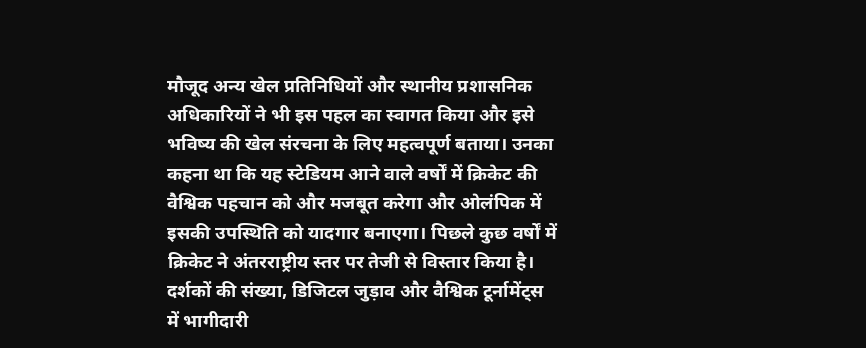मौजूद अन्य खेल प्रतिनिधियों और स्थानीय प्रशासनिक अधिकारियों ने भी इस पहल का स्वागत किया और इसे भविष्य की खेल संरचना के लिए महत्वपूर्ण बताया। उनका कहना था कि यह स्टेडियम आने वाले वर्षों में क्रिकेट की वैश्विक पहचान को और मजबूत करेगा और ओलंपिक में इसकी उपस्थिति को यादगार बनाएगा। पिछले कुछ वर्षों में क्रिकेट ने अंतरराष्ट्रीय स्तर पर तेजी से विस्तार किया है। दर्शकों की संख्या, डिजिटल जुड़ाव और वैश्विक टूर्नामेंट्स में भागीदारी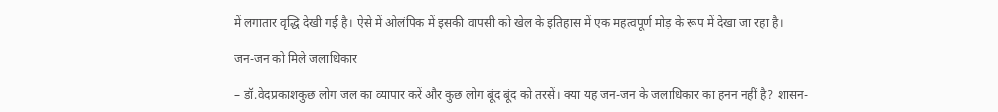में लगातार वृद्धि देखी गई है। ऐसे में ओलंपिक में इसकी वापसी को खेल के इतिहास में एक महत्वपूर्ण मोड़ के रूप में देखा जा रहा है।

जन-जन को मिले जलाधिकार

– डॉ.वेदप्रकाशकुछ लोग जल का व्यापार करें और कुछ लोग बूंद बूंद को तरसें। क्या यह जन-जन के जलाधिकार का हनन नहीं है? शासन-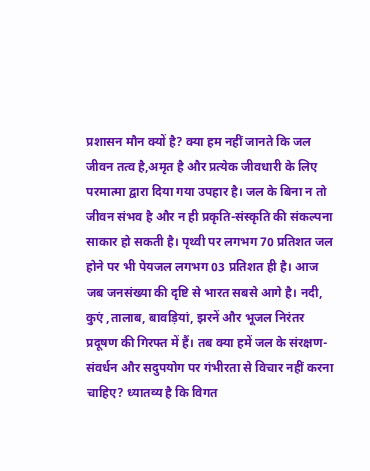प्रशासन मौन क्यों है? क्या हम नहीं जानते कि जल जीवन तत्व है,अमृत है और प्रत्येक जीवधारी के लिए परमात्मा द्वारा दिया गया उपहार है। जल के बिना न तो जीवन संभव है और न ही प्रकृति-संस्कृति की संकल्पना साकार हो सकती है। पृथ्वी पर लगभग 70 प्रतिशत जल होने पर भी पेयजल लगभग 03 प्रतिशत ही है। आज जब जनसंख्या की दृष्टि से भारत सबसे आगे है। नदी, कुएं ,तालाब, बावड़ियां, झरनें और भूजल निरंतर प्रदूषण की गिरफ्त में हैं। तब क्या हमें जल के संरक्षण- संवर्धन और सदुपयोग पर गंभीरता से विचार नहीं करना चाहिए? ध्यातव्य है कि विगत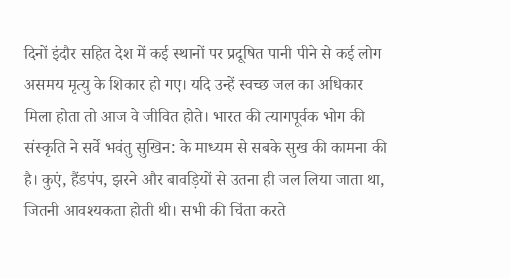दिनों इंदौर सहित देश में कई स्थानों पर प्रदूषित पानी पीने से कई लोग असमय मृत्यु के शिकार हो गए। यदि उन्हें स्वच्छ जल का अधिकार मिला होता तो आज वे जीवित होते। भारत की त्यागपूर्वक भोग की संस्कृति ने सर्वे भवंतु सुखिन: के माध्यम से सबके सुख की कामना की है। कुएं, हैंडपंप, झरने और बावड़ियों से उतना ही जल लिया जाता था, जितनी आवश्यकता होती थी। सभी की चिंता करते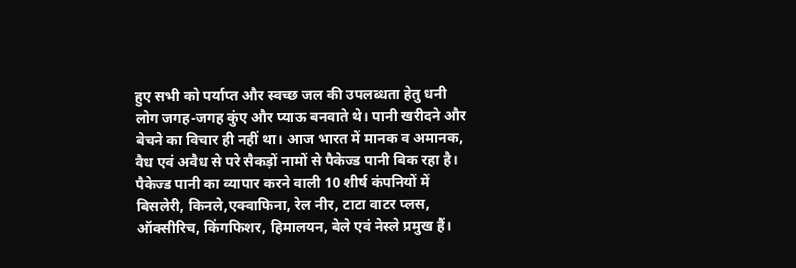हुए सभी को पर्याप्त और स्वच्छ जल की उपलब्धता हेतु धनी लोग जगह-जगह कुंए और प्याऊ बनवाते थे। पानी खरीदने और बेचने का विचार ही नहीं था। आज भारत में मानक व अमानक, वैध एवं अवैध से परे सैकड़ों नामों से पैकेज्ड पानी बिक रहा है। पैकेज्ड पानी का व्यापार करने वाली 10 शीर्ष कंपनियों में बिसलेरी, किनले,एक्वाफिना, रेल नीर, टाटा वाटर प्लस, ऑक्सीरिच, किंगफिशर, हिमालयन, बेले एवं नेस्ले प्रमुख हैं।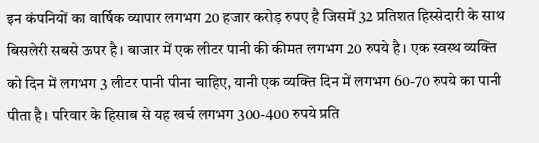इन कंपनियों का वार्षिक व्यापार लगभग 20 हजार करोड़ रुपए है जिसमें 32 प्रतिशत हिस्सेदारी के साथ बिसलेरी सबसे ऊपर है। बाजार में एक लीटर पानी की कीमत लगभग 20 रुपये है। एक स्वस्थ व्यक्ति को दिन में लगभग 3 लीटर पानी पीना चाहिए, यानी एक व्यक्ति दिन में लगभग 60-70 रुपये का पानी पीता है। परिवार के हिसाब से यह खर्च लगभग 300-400 रुपये प्रति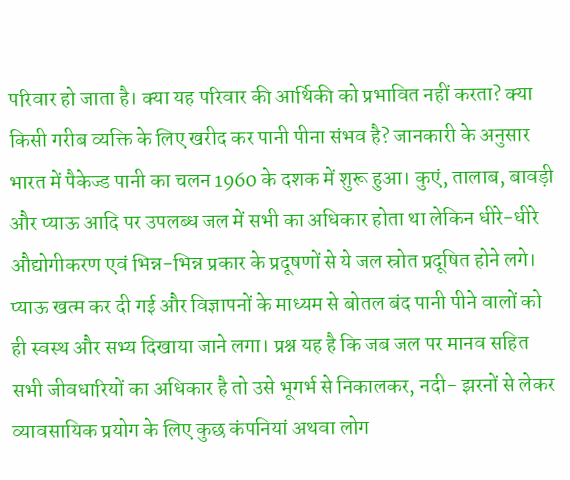परिवार हो जाता है। क्या यह परिवार की आर्थिकी को प्रभावित नहीं करता? क्या किसी गरीब व्यक्ति के लिए खरीद कर पानी पीना संभव है? जानकारी के अनुसार भारत में पैकेज्ड पानी का चलन 1960 के दशक में शुरू हुआ। कुएं, तालाब, बावड़ी और प्याऊ आदि पर उपलब्ध जल में सभी का अधिकार होता था लेकिन धीरे-धीरे औद्योगीकरण एवं भिन्न-भिन्न प्रकार के प्रदूषणों से ये जल स्रोत प्रदूषित होने लगे। प्याऊ खत्म कर दी गई और विज्ञापनों के माध्यम से बोतल बंद पानी पीने वालों को ही स्वस्थ और सभ्य दिखाया जाने लगा। प्रश्न यह है कि जब जल पर मानव सहित सभी जीवधारियों का अधिकार है तो उसे भूगर्भ से निकालकर, नदी- झरनों से लेकर व्यावसायिक प्रयोग के लिए कुछ कंपनियां अथवा लोग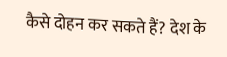कैसे दोहन कर सकते हैं? देश के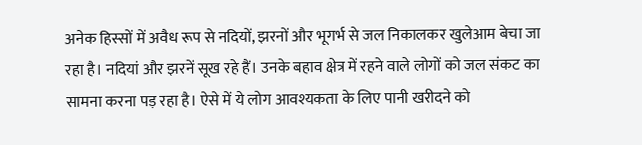अनेक हिस्सों में अवैध रूप से नदियों, झरनों और भूगर्भ से जल निकालकर खुलेआम बेचा जा रहा है। नदियां और झरनें सूख रहे हैं। उनके बहाव क्षेत्र में रहने वाले लोगों को जल संकट का सामना करना पड़ रहा है। ऐसे में ये लोग आवश्यकता के लिए पानी खरीदने को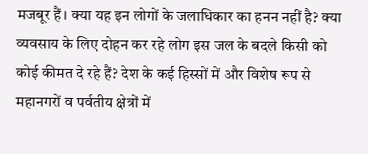मजबूर हैं। क्या यह इन लोगों के जलाधिकार का हनन नहीं है? क्या व्यवसाय के लिए दोहन कर रहे लोग इस जल के बदले किसी को कोई कीमत दे रहे हैं? देश के कई हिस्सों में और विशेष रूप से महानगरों व पर्वतीय क्षेत्रों में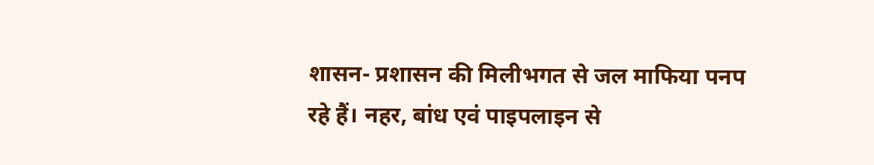शासन- प्रशासन की मिलीभगत से जल माफिया पनप रहे हैं। नहर, बांध एवं पाइपलाइन से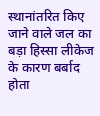स्थानांतरित किए जाने वाले जल का बड़ा हिस्सा लीकेज के कारण बर्बाद होता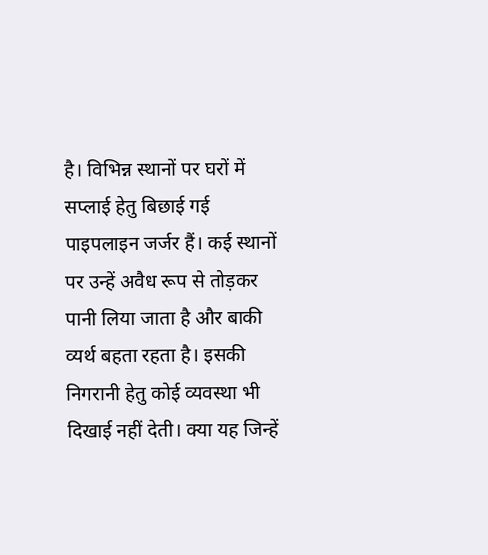है। विभिन्न स्थानों पर घरों में सप्लाई हेतु बिछाई गई पाइपलाइन जर्जर हैं। कई स्थानों पर उन्हें अवैध रूप से तोड़कर पानी लिया जाता है और बाकी व्यर्थ बहता रहता है। इसकी निगरानी हेतु कोई व्यवस्था भी दिखाई नहीं देती। क्या यह जिन्हें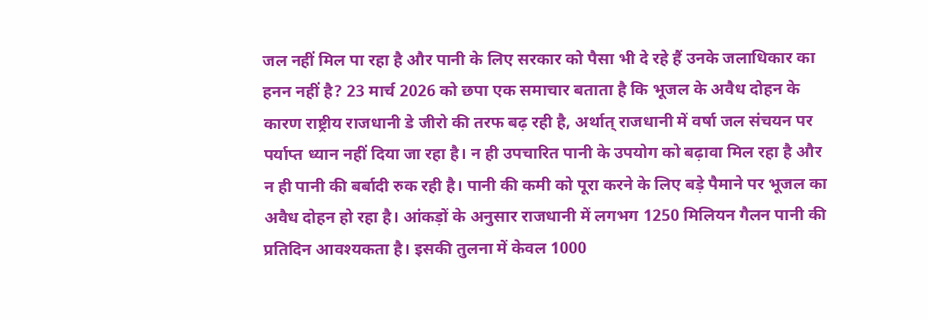जल नहीं मिल पा रहा है और पानी के लिए सरकार को पैसा भी दे रहे हैं उनके जलाधिकार का हनन नहीं है? 23 मार्च 2026 को छपा एक समाचार बताता है कि भूजल के अवैध दोहन के कारण राष्ट्रीय राजधानी डे जीरो की तरफ बढ़ रही है, अर्थात् राजधानी में वर्षा जल संचयन पर पर्याप्त ध्यान नहीं दिया जा रहा है। न ही उपचारित पानी के उपयोग को बढ़ावा मिल रहा है और न ही पानी की बर्बादी रुक रही है। पानी की कमी को पूरा करने के लिए बड़े पैमाने पर भूजल का अवैध दोहन हो रहा है। आंकड़ों के अनुसार राजधानी में लगभग 1250 मिलियन गैलन पानी की प्रतिदिन आवश्यकता है। इसकी तुलना में केवल 1000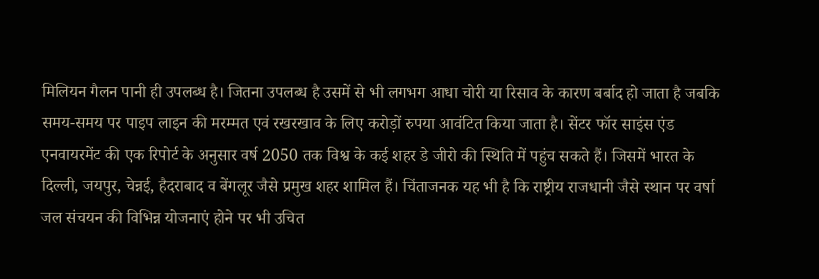मिलियन गैलन पानी ही उपलब्ध है। जितना उपलब्ध है उसमें से भी लगभग आधा चोरी या रिसाव के कारण बर्बाद हो जाता है जबकि समय-समय पर पाइप लाइन की मरम्मत एवं रखरखाव के लिए करोड़ों रुपया आवंटित किया जाता है। सेंटर फॉर साइंस एंड एनवायरमेंट की एक रिपोर्ट के अनुसार वर्ष 2050 तक विश्व के कई शहर डे जीरो की स्थिति में पहुंच सकते हैं। जिसमें भारत के दिल्ली, जयपुर, चेन्नई, हैदराबाद व बेंगलूर जैसे प्रमुख शहर शामिल हैं। चिंताजनक यह भी है कि राष्ट्रीय राजधानी जैसे स्थान पर वर्षा जल संचयन की विभिन्न योजनाएं होने पर भी उचित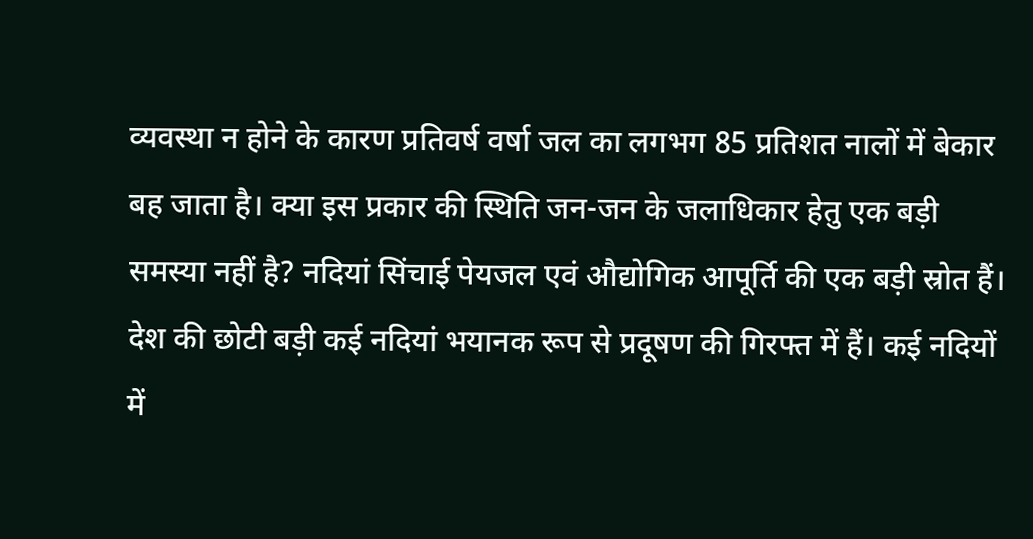व्यवस्था न होने के कारण प्रतिवर्ष वर्षा जल का लगभग 85 प्रतिशत नालों में बेकार बह जाता है। क्या इस प्रकार की स्थिति जन-जन के जलाधिकार हेतु एक बड़ी समस्या नहीं है? नदियां सिंचाई पेयजल एवं औद्योगिक आपूर्ति की एक बड़ी स्रोत हैं। देश की छोटी बड़ी कई नदियां भयानक रूप से प्रदूषण की गिरफ्त में हैं। कई नदियों में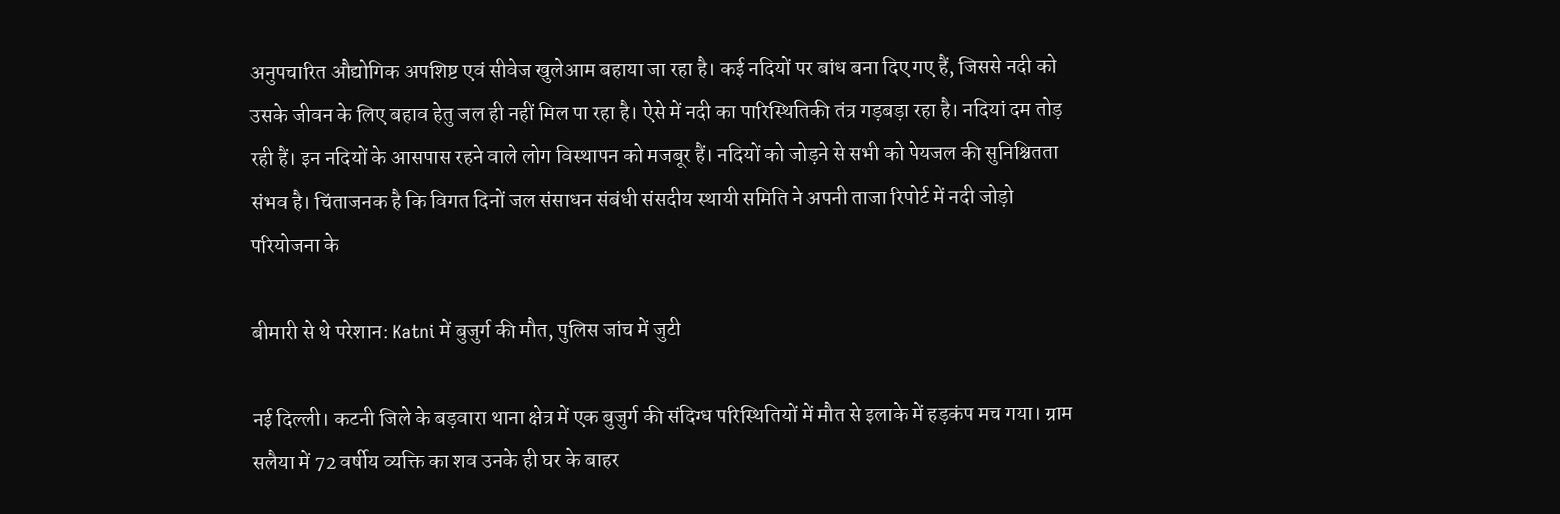अनुपचारित औद्योगिक अपशिष्ट एवं सीवेज खुलेआम बहाया जा रहा है। कई नदियों पर बांध बना दिए गए हैं, जिससे नदी को उसके जीवन के लिए बहाव हेतु जल ही नहीं मिल पा रहा है। ऐसे में नदी का पारिस्थितिकी तंत्र गड़बड़ा रहा है। नदियां दम तोड़ रही हैं। इन नदियों के आसपास रहने वाले लोग विस्थापन को मजबूर हैं। नदियों को जोड़ने से सभी को पेयजल की सुनिश्चितता संभव है। चिंताजनक है कि विगत दिनों जल संसाधन संबंधी संसदीय स्थायी समिति ने अपनी ताजा रिपोर्ट में नदी जोड़ो परियोजना के

बीमारी से थे परेशान: Katni में बुजुर्ग की मौत, पुलिस जांच में जुटी

नई दिल्ली। कटनी जिले के बड़वारा थाना क्षेत्र में एक बुजुर्ग की संदिग्ध परिस्थितियों में मौत से इलाके में हड़कंप मच गया। ग्राम सलैया में 72 वर्षीय व्यक्ति का शव उनके ही घर के बाहर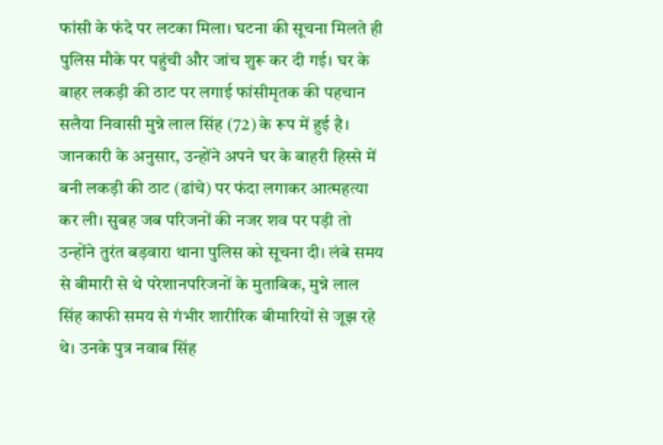फांसी के फंदे पर लटका मिला। घटना की सूचना मिलते ही पुलिस मौके पर पहुंची और जांच शुरू कर दी गई। घर के बाहर लकड़ी की ठाट पर लगाई फांसीमृतक की पहचान सलैया निवासी मुन्ने लाल सिंह (72) के रूप में हुई है। जानकारी के अनुसार, उन्होंने अपने घर के बाहरी हिस्से में बनी लकड़ी की ठाट (ढांचे) पर फंदा लगाकर आत्महत्या कर ली। सुबह जब परिजनों की नजर शव पर पड़ी तो उन्होंने तुरंत बड़वारा थाना पुलिस को सूचना दी। लंबे समय से बीमारी से थे परेशानपरिजनों के मुताबिक, मुन्ने लाल सिंह काफी समय से गंभीर शारीरिक बीमारियों से जूझ रहे थे। उनके पुत्र नवाब सिंह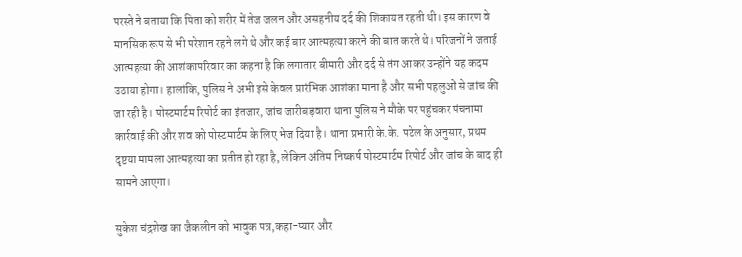परस्ते ने बताया कि पिता को शरीर में तेज जलन और असहनीय दर्द की शिकायत रहती थी। इस कारण वे मानसिक रूप से भी परेशान रहने लगे थे और कई बार आत्महत्या करने की बात करते थे। परिजनों ने जताई आत्महत्या की आशंकापरिवार का कहना है कि लगातार बीमारी और दर्द से तंग आकर उन्होंने यह कदम उठाया होगा। हालांकि, पुलिस ने अभी इसे केवल प्रारंभिक आशंका माना है और सभी पहलुओं से जांच की जा रही है। पोस्टमार्टम रिपोर्ट का इंतजार, जांच जारीबड़वारा थाना पुलिस ने मौके पर पहुंचकर पंचनामा कार्रवाई की और शव को पोस्टमार्टम के लिए भेज दिया है। थाना प्रभारी के.के. पटेल के अनुसार, प्रथम दृष्टया मामला आत्महत्या का प्रतीत हो रहा है, लेकिन अंतिम निष्कर्ष पोस्टमार्टम रिपोर्ट और जांच के बाद ही सामने आएगा।

सुकेश चंद्रशेख का जैकलीन को भावुक पत्र,कहा-प्यार और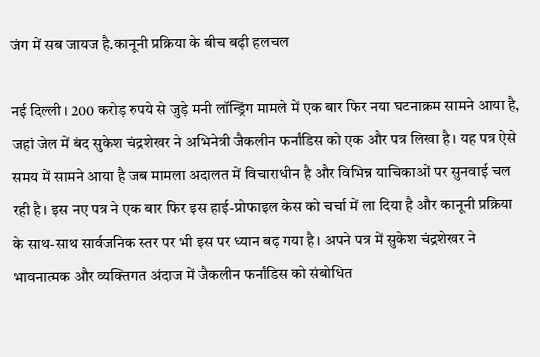जंग में सब जायज है.कानूनी प्रक्रिया के बीच बढ़ी हलचल

नई दिल्ली । 200 करोड़ रुपये से जुड़े मनी लॉन्ड्रिंग मामले में एक बार फिर नया घटनाक्रम सामने आया है, जहां जेल में बंद सुकेश चंद्रशेखर ने अभिनेत्री जैकलीन फर्नांडिस को एक और पत्र लिखा है। यह पत्र ऐसे समय में सामने आया है जब मामला अदालत में विचाराधीन है और विभिन्न याचिकाओं पर सुनवाई चल रही है। इस नए पत्र ने एक बार फिर इस हाई-प्रोफाइल केस को चर्चा में ला दिया है और कानूनी प्रक्रिया के साथ-साथ सार्वजनिक स्तर पर भी इस पर ध्यान बढ़ गया है। अपने पत्र में सुकेश चंद्रशेखर ने भावनात्मक और व्यक्तिगत अंदाज में जैकलीन फर्नांडिस को संबोधित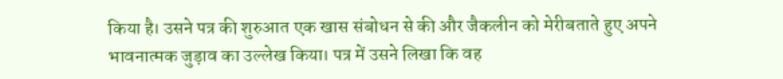किया है। उसने पत्र की शुरुआत एक खास संबोधन से की और जैकलीन को मेरीबताते हुए अपने भावनात्मक जुड़ाव का उल्लेख किया। पत्र में उसने लिखा कि वह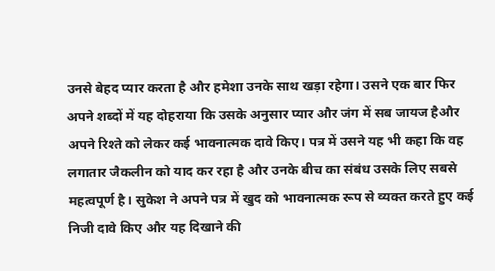उनसे बेहद प्यार करता है और हमेशा उनके साथ खड़ा रहेगा। उसने एक बार फिर अपने शब्दों में यह दोहराया कि उसके अनुसार प्यार और जंग में सब जायज हैऔर अपने रिश्ते को लेकर कई भावनात्मक दावे किए। पत्र में उसने यह भी कहा कि वह लगातार जैकलीन को याद कर रहा है और उनके बीच का संबंध उसके लिए सबसे महत्वपूर्ण है। सुकेश ने अपने पत्र में खुद को भावनात्मक रूप से व्यक्त करते हुए कई निजी दावे किए और यह दिखाने की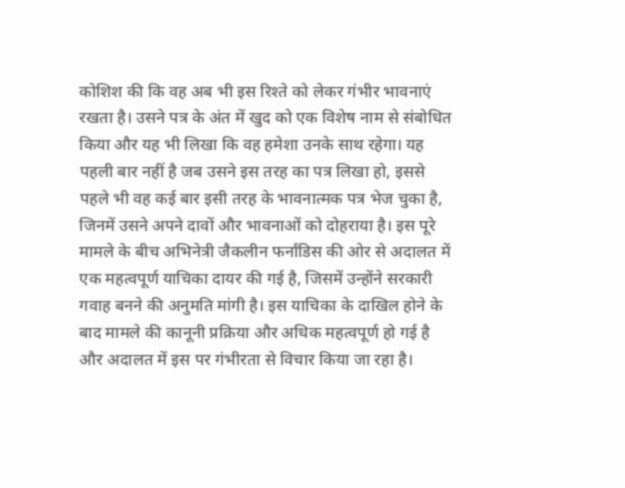कोशिश की कि वह अब भी इस रिश्ते को लेकर गंभीर भावनाएं रखता है। उसने पत्र के अंत में खुद को एक विशेष नाम से संबोधित किया और यह भी लिखा कि वह हमेशा उनके साथ रहेगा। यह पहली बार नहीं है जब उसने इस तरह का पत्र लिखा हो, इससे पहले भी वह कई बार इसी तरह के भावनात्मक पत्र भेज चुका है, जिनमें उसने अपने दावों और भावनाओं को दोहराया है। इस पूरे मामले के बीच अभिनेत्री जैकलीन फर्नांडिस की ओर से अदालत में एक महत्वपूर्ण याचिका दायर की गई है, जिसमें उन्होंने सरकारी गवाह बनने की अनुमति मांगी है। इस याचिका के दाखिल होने के बाद मामले की कानूनी प्रक्रिया और अधिक महत्वपूर्ण हो गई है और अदालत में इस पर गंभीरता से विचार किया जा रहा है।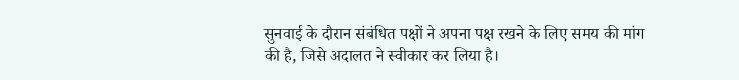सुनवाई के दौरान संबंधित पक्षों ने अपना पक्ष रखने के लिए समय की मांग की है, जिसे अदालत ने स्वीकार कर लिया है।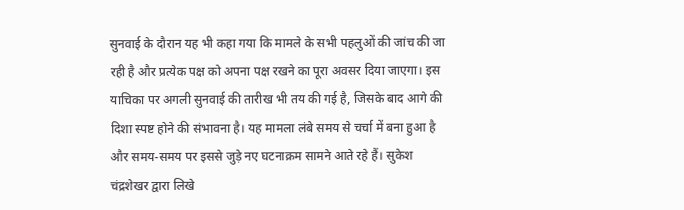सुनवाई के दौरान यह भी कहा गया कि मामले के सभी पहलुओं की जांच की जा रही है और प्रत्येक पक्ष को अपना पक्ष रखने का पूरा अवसर दिया जाएगा। इस याचिका पर अगली सुनवाई की तारीख भी तय की गई है, जिसके बाद आगे की दिशा स्पष्ट होने की संभावना है। यह मामला लंबे समय से चर्चा में बना हुआ है और समय-समय पर इससे जुड़े नए घटनाक्रम सामने आते रहे हैं। सुकेश चंद्रशेखर द्वारा लिखे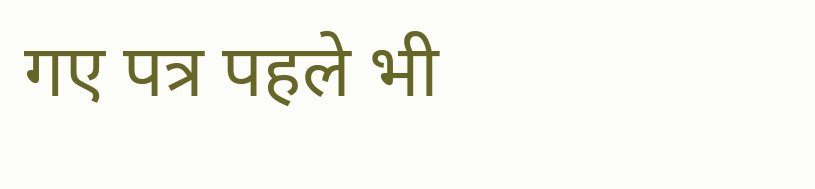गए पत्र पहले भी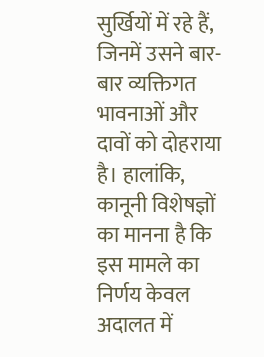सुर्खियों में रहे हैं, जिनमें उसने बार-बार व्यक्तिगत भावनाओं और दावों को दोहराया है। हालांकि, कानूनी विशेषज्ञों का मानना है कि इस मामले का निर्णय केवल अदालत में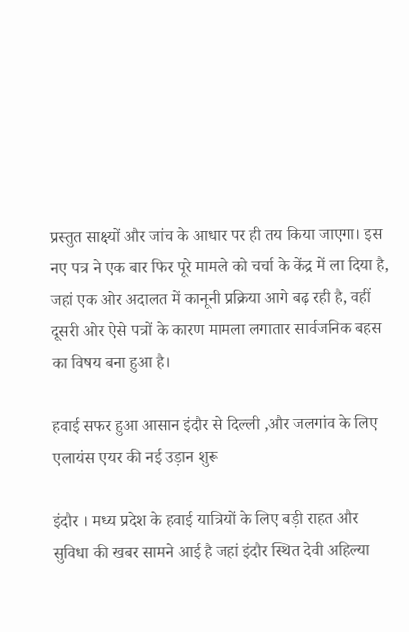प्रस्तुत साक्ष्यों और जांच के आधार पर ही तय किया जाएगा। इस नए पत्र ने एक बार फिर पूरे मामले को चर्चा के केंद्र में ला दिया है, जहां एक ओर अदालत में कानूनी प्रक्रिया आगे बढ़ रही है, वहीं दूसरी ओर ऐसे पत्रों के कारण मामला लगातार सार्वजनिक बहस का विषय बना हुआ है।

हवाई सफर हुआ आसान इंदौर से दिल्ली ,और जलगांव के लिए एलायंस एयर की नई उड़ान शुरू

इंदौर । मध्य प्रदेश के हवाई यात्रियों के लिए बड़ी राहत और सुविधा की खबर सामने आई है जहां इंदौर स्थित देवी अहिल्या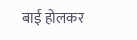बाई होलकर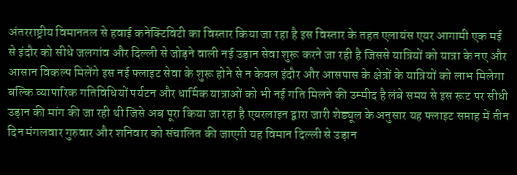अंतरराष्ट्रीय विमानतल से हवाई कनेक्टिविटी का विस्तार किया जा रहा है इस विस्तार के तहत एलायंस एयर आगामी एक मई से इंदौर को सीधे जलगांव और दिल्ली से जोड़ने वाली नई उड़ान सेवा शुरू करने जा रही है जिससे यात्रियों को यात्रा के नए और आसान विकल्प मिलेंगे इस नई फ्लाइट सेवा के शुरू होने से न केवल इंदौर और आसपास के क्षेत्रों के यात्रियों को लाभ मिलेगा बल्कि व्यापारिक गतिविधियों पर्यटन और धार्मिक यात्राओं को भी नई गति मिलने की उम्मीद है लंबे समय से इस रूट पर सीधी उड़ान की मांग की जा रही थी जिसे अब पूरा किया जा रहा है एयरलाइन द्वारा जारी शेड्यूल के अनुसार यह फ्लाइट सप्ताह में तीन दिन मंगलवार गुरुवार और शनिवार को संचालित की जाएगी यह विमान दिल्ली से उड़ान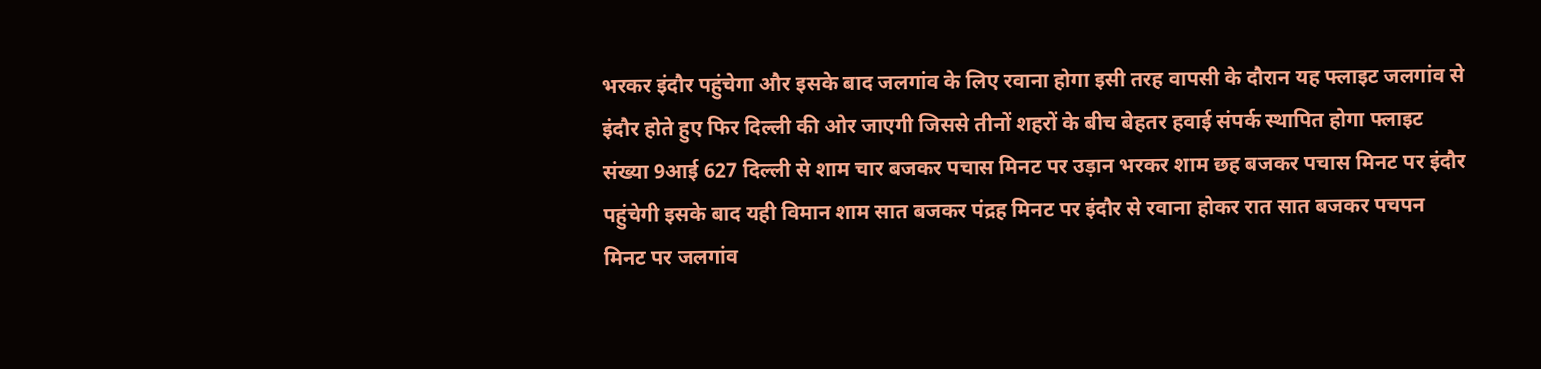भरकर इंदौर पहुंचेगा और इसके बाद जलगांव के लिए रवाना होगा इसी तरह वापसी के दौरान यह फ्लाइट जलगांव से इंदौर होते हुए फिर दिल्ली की ओर जाएगी जिससे तीनों शहरों के बीच बेहतर हवाई संपर्क स्थापित होगा फ्लाइट संख्या 9आई 627 दिल्ली से शाम चार बजकर पचास मिनट पर उड़ान भरकर शाम छह बजकर पचास मिनट पर इंदौर पहुंचेगी इसके बाद यही विमान शाम सात बजकर पंद्रह मिनट पर इंदौर से रवाना होकर रात सात बजकर पचपन मिनट पर जलगांव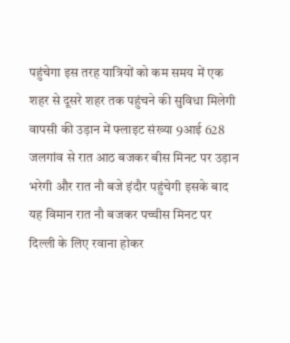पहुंचेगा इस तरह यात्रियों को कम समय में एक शहर से दूसरे शहर तक पहुंचने की सुविधा मिलेगी वापसी की उड़ान में फ्लाइट संख्या 9आई 628 जलगांव से रात आठ बजकर बीस मिनट पर उड़ान भरेगी और रात नौ बजे इंदौर पहुंचेगी इसके बाद यह विमान रात नौ बजकर पच्चीस मिनट पर दिल्ली के लिए रवाना होकर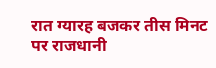रात ग्यारह बजकर तीस मिनट पर राजधानी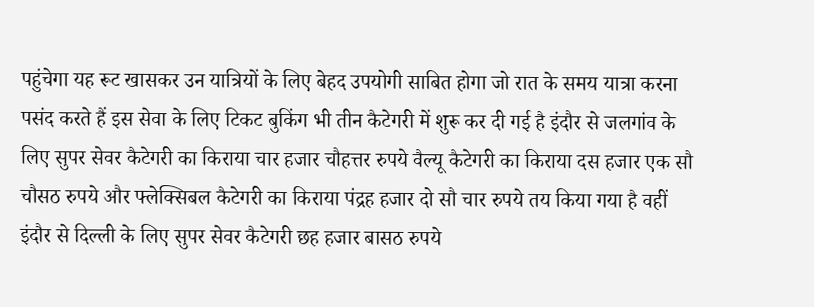पहुंचेगा यह रूट खासकर उन यात्रियों के लिए बेहद उपयोगी साबित होगा जो रात के समय यात्रा करना पसंद करते हैं इस सेवा के लिए टिकट बुकिंग भी तीन कैटेगरी में शुरू कर दी गई है इंदौर से जलगांव के लिए सुपर सेवर कैटेगरी का किराया चार हजार चौहत्तर रुपये वैल्यू कैटेगरी का किराया दस हजार एक सौ चौसठ रुपये और फ्लेक्सिबल कैटेगरी का किराया पंद्रह हजार दो सौ चार रुपये तय किया गया है वहीं इंदौर से दिल्ली के लिए सुपर सेवर कैटेगरी छह हजार बासठ रुपये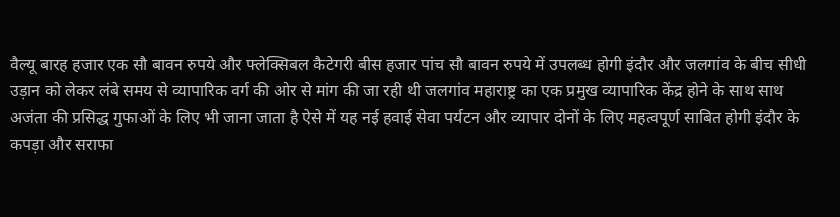वैल्यू बारह हजार एक सौ बावन रुपये और फ्लेक्सिबल कैटेगरी बीस हजार पांच सौ बावन रुपये में उपलब्ध होगी इंदौर और जलगांव के बीच सीधी उड़ान को लेकर लंबे समय से व्यापारिक वर्ग की ओर से मांग की जा रही थी जलगांव महाराष्ट्र का एक प्रमुख व्यापारिक केंद्र होने के साथ साथ अजंता की प्रसिद्ध गुफाओं के लिए भी जाना जाता है ऐसे में यह नई हवाई सेवा पर्यटन और व्यापार दोनों के लिए महत्वपूर्ण साबित होगी इंदौर के कपड़ा और सराफा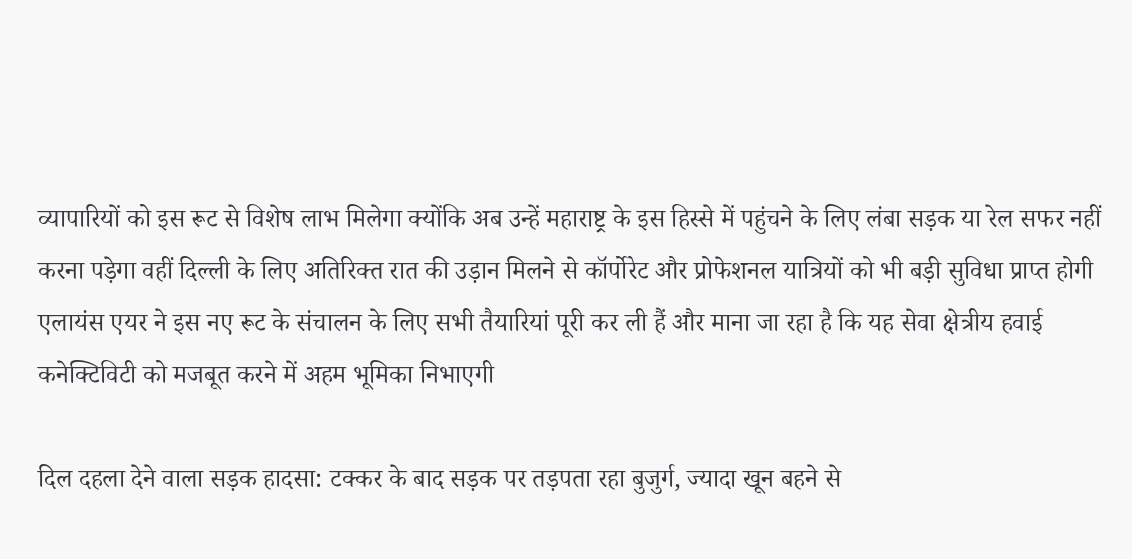व्यापारियों को इस रूट से विशेष लाभ मिलेगा क्योंकि अब उन्हें महाराष्ट्र के इस हिस्से में पहुंचने के लिए लंबा सड़क या रेल सफर नहीं करना पड़ेगा वहीं दिल्ली के लिए अतिरिक्त रात की उड़ान मिलने से कॉर्पोरेट और प्रोफेशनल यात्रियों को भी बड़ी सुविधा प्राप्त होगी एलायंस एयर ने इस नए रूट के संचालन के लिए सभी तैयारियां पूरी कर ली हैं और माना जा रहा है कि यह सेवा क्षेत्रीय हवाई कनेक्टिविटी को मजबूत करने में अहम भूमिका निभाएगी

दिल दहला देने वाला सड़क हादसा: टक्कर के बाद सड़क पर तड़पता रहा बुजुर्ग, ज्यादा खून बहने से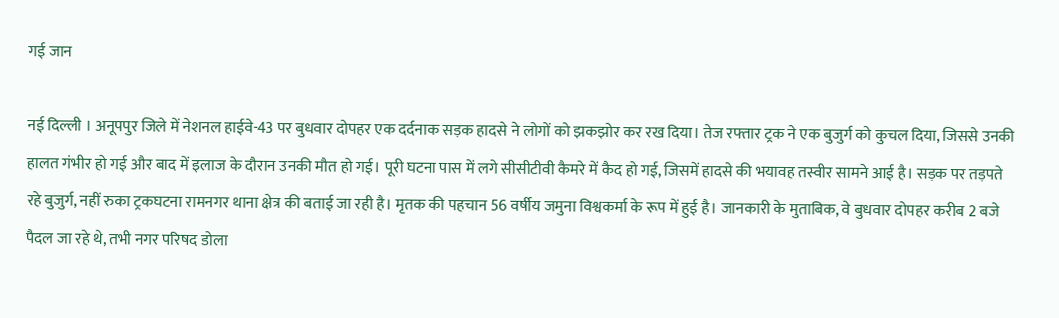गई जान

नई दिल्ली । अनूपपुर जिले में नेशनल हाईवे-43 पर बुधवार दोपहर एक दर्दनाक सड़क हादसे ने लोगों को झकझोर कर रख दिया। तेज रफ्तार ट्रक ने एक बुजुर्ग को कुचल दिया, जिससे उनकी हालत गंभीर हो गई और बाद में इलाज के दौरान उनकी मौत हो गई। पूरी घटना पास में लगे सीसीटीवी कैमरे में कैद हो गई, जिसमें हादसे की भयावह तस्वीर सामने आई है। सड़क पर तड़पते रहे बुजुर्ग, नहीं रुका ट्रकघटना रामनगर थाना क्षेत्र की बताई जा रही है। मृतक की पहचान 56 वर्षीय जमुना विश्वकर्मा के रूप में हुई है। जानकारी के मुताबिक, वे बुधवार दोपहर करीब 2 बजे पैदल जा रहे थे, तभी नगर परिषद डोला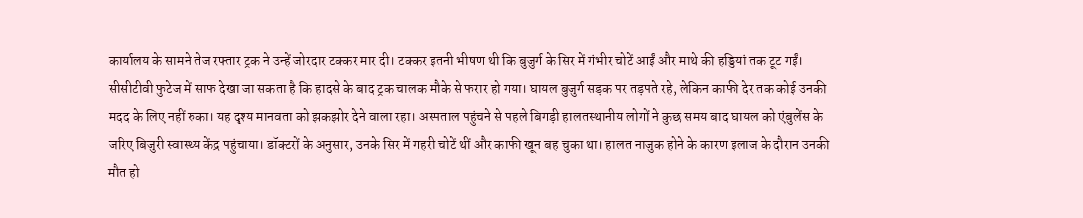कार्यालय के सामने तेज रफ्तार ट्रक ने उन्हें जोरदार टक्कर मार दी। टक्कर इतनी भीषण थी कि बुजुर्ग के सिर में गंभीर चोटें आईं और माथे की हड्डियां तक टूट गईं। सीसीटीवी फुटेज में साफ देखा जा सकता है कि हादसे के बाद ट्रक चालक मौके से फरार हो गया। घायल बुजुर्ग सड़क पर तड़पते रहे, लेकिन काफी देर तक कोई उनकी मदद के लिए नहीं रुका। यह दृश्य मानवता को झकझोर देने वाला रहा। अस्पताल पहुंचने से पहले बिगड़ी हालतस्थानीय लोगों ने कुछ समय बाद घायल को एंबुलेंस के जरिए बिजुरी स्वास्थ्य केंद्र पहुंचाया। डॉक्टरों के अनुसार, उनके सिर में गहरी चोटें थीं और काफी खून बह चुका था। हालत नाजुक होने के कारण इलाज के दौरान उनकी मौत हो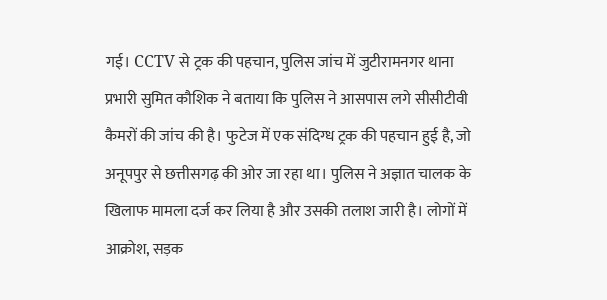गई। CCTV से ट्रक की पहचान, पुलिस जांच में जुटीरामनगर थाना प्रभारी सुमित कौशिक ने बताया कि पुलिस ने आसपास लगे सीसीटीवी कैमरों की जांच की है। फुटेज में एक संदिग्ध ट्रक की पहचान हुई है, जो अनूपपुर से छत्तीसगढ़ की ओर जा रहा था। पुलिस ने अज्ञात चालक के खिलाफ मामला दर्ज कर लिया है और उसकी तलाश जारी है। लोगों में आक्रोश, सड़क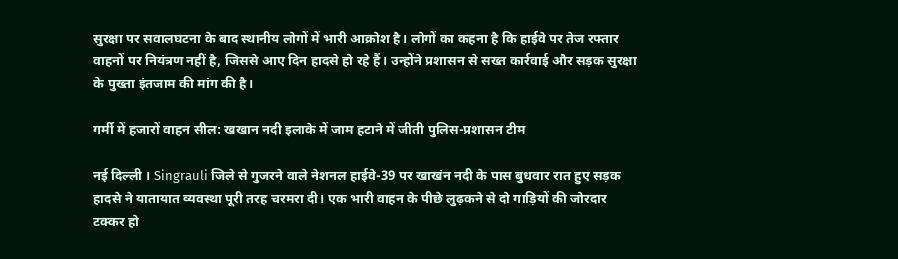सुरक्षा पर सवालघटना के बाद स्थानीय लोगों में भारी आक्रोश है। लोगों का कहना है कि हाईवे पर तेज रफ्तार वाहनों पर नियंत्रण नहीं है, जिससे आए दिन हादसे हो रहे हैं। उन्होंने प्रशासन से सख्त कार्रवाई और सड़क सुरक्षा के पुख्ता इंतजाम की मांग की है।

गर्मी में हजारों वाहन सील: खखान नदी इलाके में जाम हटाने में जीती पुलिस-प्रशासन टीम

नई दिल्ली । Singrauli जिले से गुजरने वाले नेशनल हाईवे-39 पर खाखंन नदी के पास बुधवार रात हुए सड़क हादसे ने यातायात व्यवस्था पूरी तरह चरमरा दी। एक भारी वाहन के पीछे लुढ़कने से दो गाड़ियों की जोरदार टक्कर हो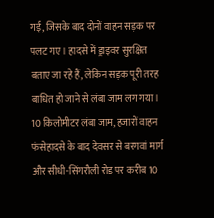गई, जिसके बाद दोनों वाहन सड़क पर पलट गए। हादसे में ड्राइवर सुरक्षित बताए जा रहे हैं, लेकिन सड़क पूरी तरह बाधित हो जाने से लंबा जाम लग गया।  10 किलोमीटर लंबा जाम, हजारों वाहन फंसेहादसे के बाद देवसर से बरगवां मार्ग और सीधी-सिंगरौली रोड पर करीब 10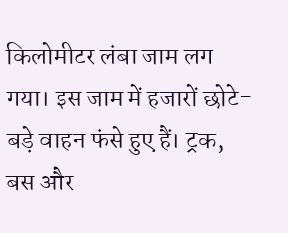किलोमीटर लंबा जाम लग गया। इस जाम में हजारों छोटे-बड़े वाहन फंसे हुए हैं। ट्रक, बस और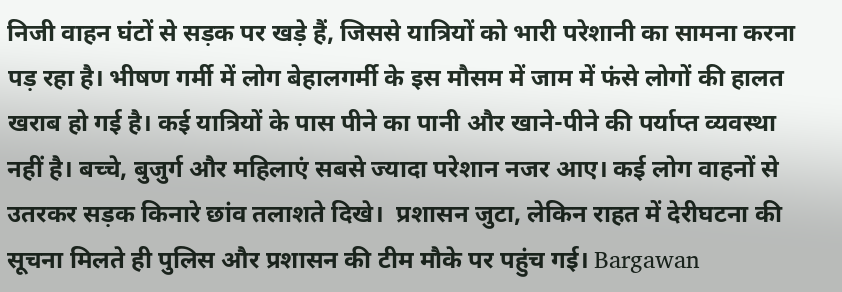निजी वाहन घंटों से सड़क पर खड़े हैं, जिससे यात्रियों को भारी परेशानी का सामना करना पड़ रहा है। भीषण गर्मी में लोग बेहालगर्मी के इस मौसम में जाम में फंसे लोगों की हालत खराब हो गई है। कई यात्रियों के पास पीने का पानी और खाने-पीने की पर्याप्त व्यवस्था नहीं है। बच्चे, बुजुर्ग और महिलाएं सबसे ज्यादा परेशान नजर आए। कई लोग वाहनों से उतरकर सड़क किनारे छांव तलाशते दिखे।  प्रशासन जुटा, लेकिन राहत में देरीघटना की सूचना मिलते ही पुलिस और प्रशासन की टीम मौके पर पहुंच गई। Bargawan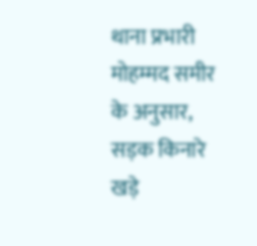थाना प्रभारी मोहम्मद समीर के अनुसार, सड़क किनारे खड़े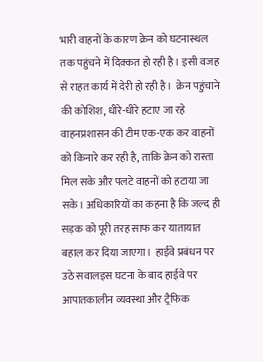भारी वाहनों के कारण क्रेन को घटनास्थल तक पहुंचने में दिक्कत हो रही है। इसी वजह से राहत कार्य में देरी हो रही है।  क्रेन पहुंचाने की कोशिश, धीरे-धीरे हटाए जा रहे वाहनप्रशासन की टीम एक-एक कर वाहनों को किनारे कर रही है, ताकि क्रेन को रास्ता मिल सके और पलटे वाहनों को हटाया जा सके। अधिकारियों का कहना है कि जल्द ही सड़क को पूरी तरह साफ कर यातायात बहाल कर दिया जाएगा।  हाईवे प्रबंधन पर उठे सवालइस घटना के बाद हाईवे पर आपातकालीन व्यवस्था और ट्रैफिक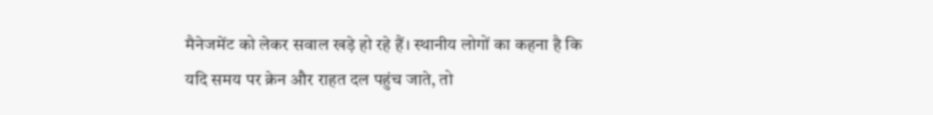मैनेजमेंट को लेकर सवाल खड़े हो रहे हैं। स्थानीय लोगों का कहना है कि यदि समय पर क्रेन और राहत दल पहुंच जाते, तो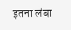इतना लंबा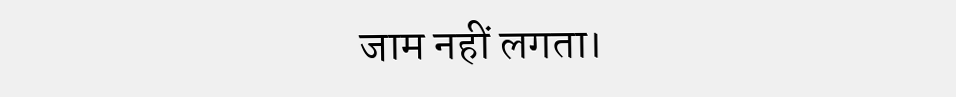जाम नहीं लगता।